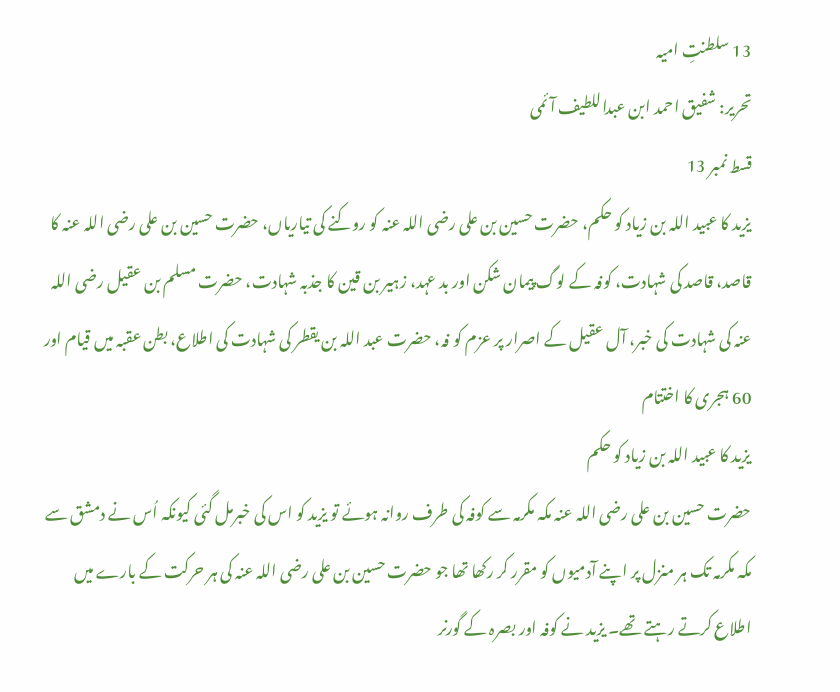13 سلطنتِ امیہ
تحریر: شفیق احمد ابن عبداللطیف آئمی
قسط نمبر 13
یزید کا عبید اللہ بن زیاد کو حکم، حضرت حسین بن علی رضی اللہ عنہ کو روکنے کی تیاریاں، حضرت حسین بن علی رضی اللہ عنہ کا قاصد، قاصد کی شہادت، کوفہ کے لوگ پیمان شکن اور بد عہد، زہیر بن قین کا جذبہ شہادت، حضرت مسلم بن عقیل رضی اللہ عنہ کی شہادت کی خبر، آل عقیل کے اصرار پر عزم کو فہ، حضرت عبد اللہ بن یقطر کی شہادت کی اطلاع، بطن عقبہ میں قیام اور 60 ہجری کا اختتام
یزید کا عبید اللہ بن زیاد کو حکم
حضرت حسین بن علی رضی اللہ عنہ مکہ مکرمہ سے کوفہ کی طرف روانہ ہوئے تو یزید کو اس کی خبرمل گئی کیونکہ اُس نے دمشق سے مکہ مکرمہ تک ہر منزل پر اپنے آدمیوں کو مقرر کر رکھا تھا جو حضرت حسین بن علی رضی اللہ عنہ کی ہر حرکت کے بارے میں اطلاع کرتے رہتے تھے۔ یزید نے کوفہ اور بصرہ کے گورنر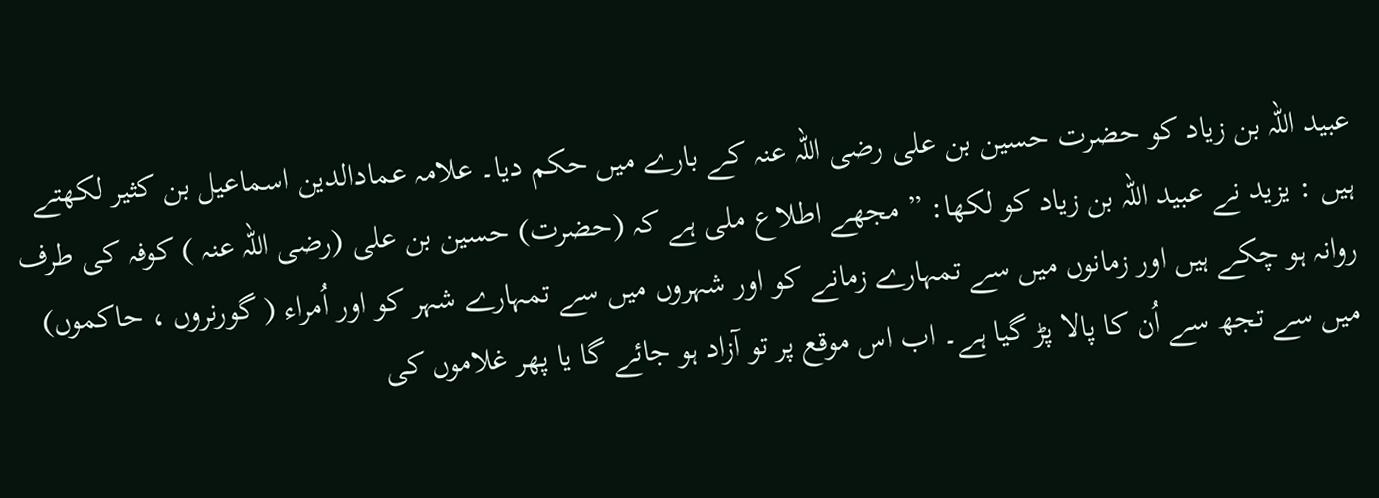عبید اللہ بن زیاد کو حضرت حسین بن علی رضی اللہ عنہ کے بارے میں حکم دیا۔ علامہ عمادالدین اسماعیل بن کثیر لکھتے ہیں : یزید نے عبید اللہ بن زیاد کو لکھا: ” مجھے اطلاع ملی ہے کہ (حضرت) حسین بن علی (رضی اللہ عنہ ) کوفہ کی طرف روانہ ہو چکے ہیں اور زمانوں میں سے تمہارے زمانے کو اور شہروں میں سے تمہارے شہر کو اور اُمراء ( گورنروں ، حاکموں) میں سے تجھ سے اُن کا پالا پڑ گیا ہے۔ اب اس موقع پر تو آزاد ہو جائے گا یا پھر غلاموں کی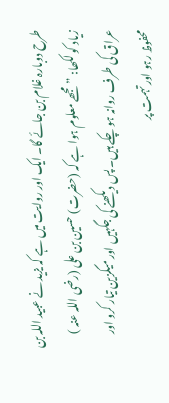طرح دوبارہ غلام بن جائے گا۔ ایک اور روایت میں ہے کہ یزید نے عبید اللہ بن زیاد کو لکھا: ” مجھے معلوم ہوا ہے کہ (حضرت) حسین بن علی (رضی اللہ عنہ ) عراق کی طرف روانہ ہو چکے ہیں۔ پس دیکھنے کی جگہیں اور میگزین تیار کرو اور محفوظ رہو اور تہمت پر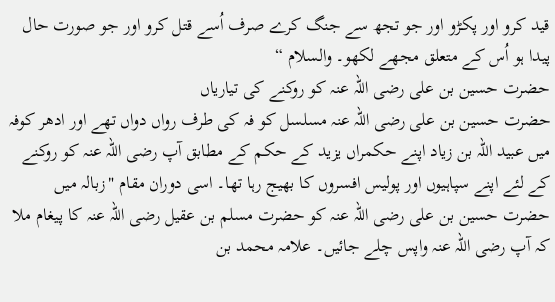قید کرو اور پکڑو اور جو تجھ سے جنگ کرے صرف اُسے قتل کرو اور جو صورت حال پیدا ہو اُس کے متعلق مجھے لکھو۔ والسلام “
حضرت حسین بن علی رضی اللہ عنہ کو روکنے کی تیاریاں
حضرت حسین بن علی رضی اللہ عنہ مسلسل کو فہ کی طرف رواں دواں تھے اور ادھر کوفہ میں عبید اللہ بن زیاد اپنے حکمراں یزید کے حکم کے مطابق آپ رضی اللہ عنہ کو روکنے کے لئے اپنے سپاہیوں اور پولیس افسروں کا بھیج رہا تھا۔ اسی دوران مقام "زبالہ میں حضرت حسین بن علی رضی اللہ عنہ کو حضرت مسلم بن عقیل رضی اللہ عنہ کا پیغام ملا کہ آپ رضی اللہ عنہ واپس چلے جائیں۔ علامہ محمد بن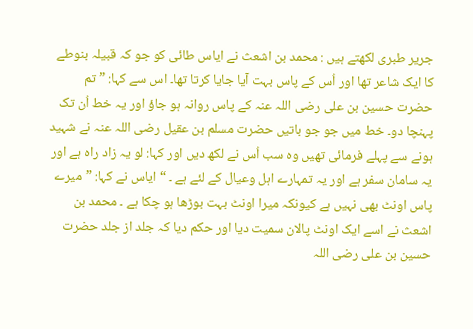جریر طبری لکھتے ہیں : محمد بن اشعث نے ایاس طائی کو جو کہ قبیلہ بنوطے کا ایک شاعر تھا اور اُس کے پاس بہت آیا جایا کرتا تھا۔ اس سے کہا: ” تم حضرت حسین بن علی رضی اللہ عنہ کے پاس روانہ ہو جاؤ اور یہ خط اُن تک پہنچا دو۔ خط میں جو جو باتیں حضرت مسلم بن عقیل رضی اللہ عنہ نے شہید ہونے سے پہلے فرمائی تھیں وہ سب اُس نے لکھ دیں اور کہا: لو یہ زاد راہ ہے اور یہ سامان سفر ہے اور یہ تمہارے اہل وعیال کے لئے ہے ۔ “ ایاس نے کہا: ”میرے پاس اونٹ بھی نہیں ہے کیونکہ میرا اونٹ بہت بوڑھا ہو چکا ہے ۔ محمد بن اشعث نے اسے ایک اونٹ پالان سمیت دیا اور حکم دیا کہ جلد از جلد حضرت حسین بن علی رضی اللہ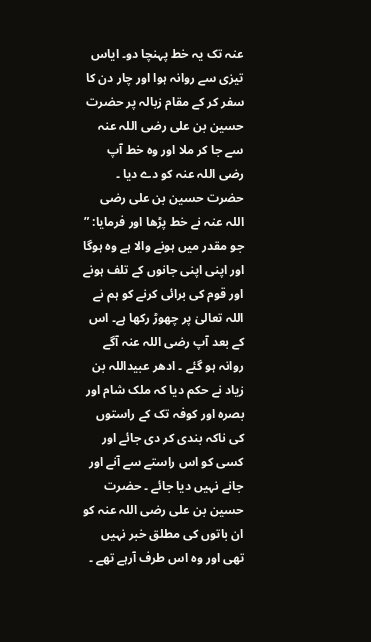عنہ تک یہ خط پہنچا دو۔ ایاس تیزی سے روانہ ہوا اور چار دن کا سفر کر کے مقام زبالہ پر حضرت حسین بن علی رضی اللہ عنہ سے جا کر ملا اور وہ خط آپ رضی اللہ عنہ کو دے دیا ۔ حضرت حسین بن علی رضی اللہ عنہ نے خط پڑھا اور فرمایا: ” جو مقدر میں ہونے والا ہے وہ ہوگا اور اپنی اپنی جانوں کے تلف ہونے اور قوم کی برائی کرنے کو ہم نے اللہ تعالیٰ پر چھوڑ رکھا ہے۔ اس کے بعد آپ رضی اللہ عنہ آگے روانہ ہو گئے ۔ ادھر عبیداللہ بن زیاد نے حکم دیا کہ ملک شام اور بصرہ اور کوفہ تک کے راستوں کی ناکہ بندی کر دی جائے اور کسی کو اس راستے سے آنے اور جانے نہیں دیا جائے ۔ حضرت حسین بن علی رضی اللہ عنہ کو ان باتوں کی مطلق خبر نہیں تھی اور وہ اس طرف آرہے تھے ۔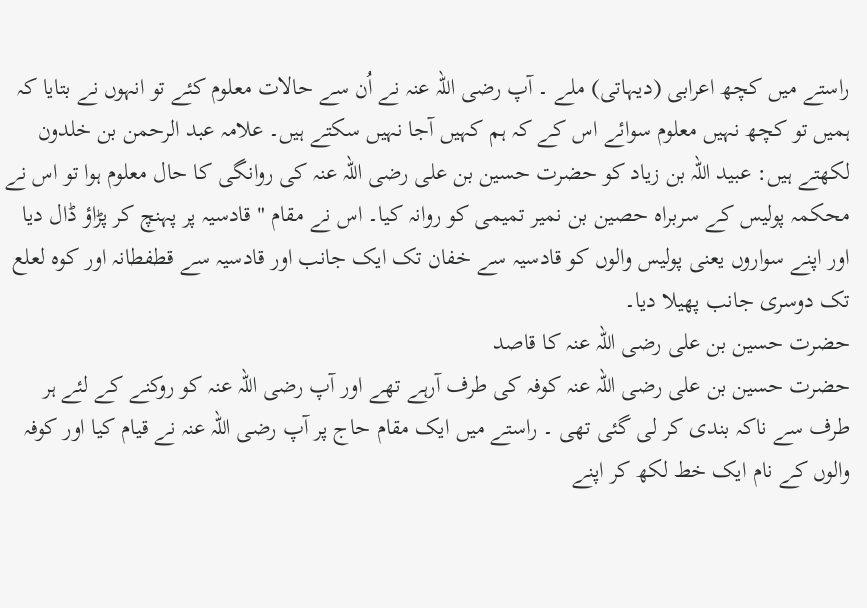راستے میں کچھ اعرابی (دیہاتی) ملے ۔ آپ رضی اللہ عنہ نے اُن سے حالات معلوم کئے تو انہوں نے بتایا کہ ہمیں تو کچھ نہیں معلوم سوائے اس کے کہ ہم کہیں آجا نہیں سکتے ہیں۔ علامہ عبد الرحمن بن خلدون لکھتے ہیں: عبید اللہ بن زیاد کو حضرت حسین بن علی رضی اللہ عنہ کی روانگی کا حال معلوم ہوا تو اس نے محکمہ پولیس کے سربراہ حصین بن نمیر تمیمی کو روانہ کیا۔ اس نے مقام " قادسیہ پر پہنچ کر پڑاؤ ڈال دیا اور اپنے سواروں یعنی پولیس والوں کو قادسیہ سے خفان تک ایک جانب اور قادسیہ سے قطفطانہ اور کوہ لعلع تک دوسری جانب پھیلا دیا۔
حضرت حسین بن علی رضی اللہ عنہ کا قاصد
حضرت حسین بن علی رضی اللہ عنہ کوفہ کی طرف آرہے تھے اور آپ رضی اللہ عنہ کو روکنے کے لئے ہر طرف سے ناکہ بندی کر لی گئی تھی ۔ راستے میں ایک مقام حاج پر آپ رضی اللہ عنہ نے قیام کیا اور کوفہ والوں کے نام ایک خط لکھ کر اپنے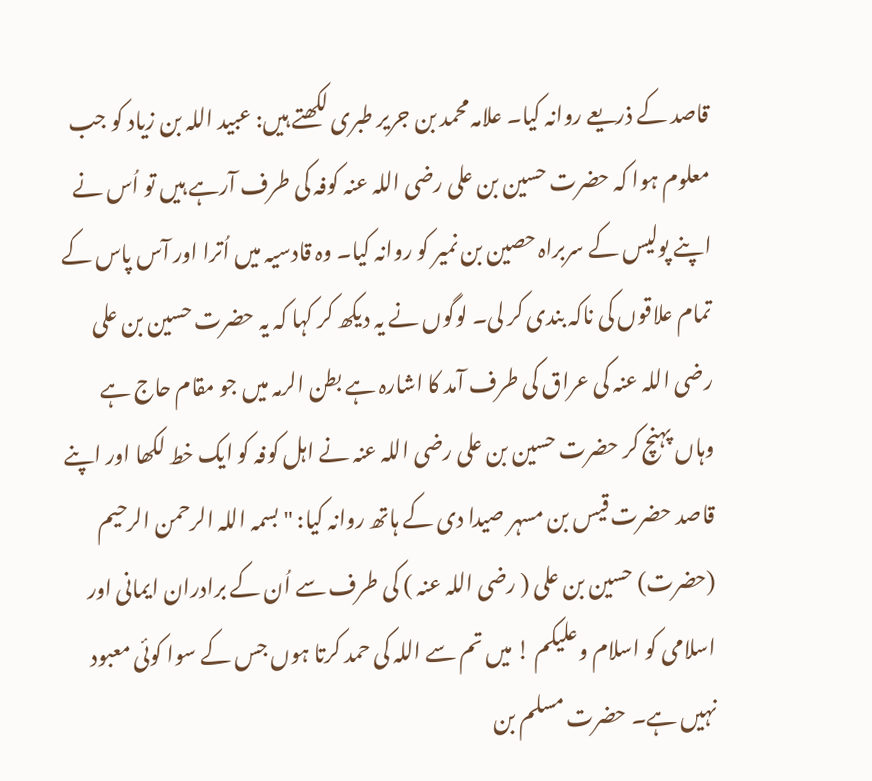قاصد کے ذریعے روانہ کیا۔ علامہ محمد بن جریر طبری لکھتے ہیں: عبید اللہ بن زیاد کو جب معلوم ہوا کہ حضرت حسین بن علی رضی اللہ عنہ کوفہ کی طرف آرہے ہیں تو اُس نے اپنے پولیس کے سربراہ حصین بن نمیر کو روانہ کیا۔ وہ قادسیہ میں اُترا اور آس پاس کے تمام علاقوں کی ناکہ بندی کر لی۔ لوگوں نے یہ دیکھ کر کہا کہ یہ حضرت حسین بن علی رضی اللہ عنہ کی عراق کی طرف آمد کا اشارہ ہے بطن الرمہ میں جو مقام حاج ہے وہاں پہنچ کر حضرت حسین بن علی رضی اللہ عنہ نے اہل کوفہ کو ایک خط لکھا اور اپنے قاصد حضرت قیس بن مسہر صیدا دی کے ہاتھ روانہ کیا: " بسمہ اللہ الرحمن الرحیم (حضرت) حسین بن علی ( رضی اللہ عنہ ) کی طرف سے اُن کے برادران ایمانی اور اسلامی کو اسلام وعلیکم ! میں تم سے اللہ کی حمد کرتا ہوں جس کے سوا کوئی معبود نہیں ہے۔ حضرت مسلم بن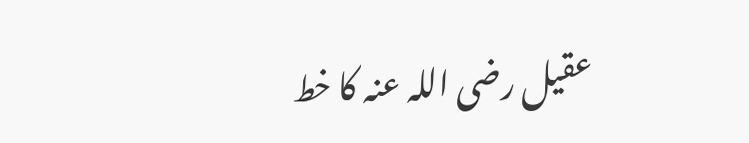عقیل رضی اللہ عنہ کا خط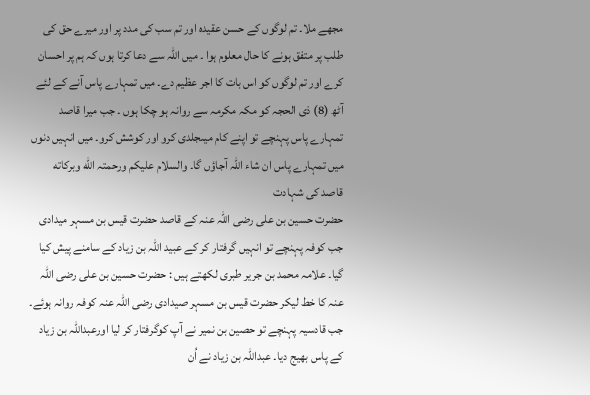مجھے ملا۔ تم لوگوں کے حسن عقیدہ اور تم سب کی مدد پر اور میرے حق کی طلب پر متفق ہونے کا حال معلوم ہوا ۔ میں اللہ سے دعا کرتا ہوں کہ ہم پر احسان کرے اور تم لوگوں کو اس بات کا اجر عظیم دے۔ میں تمہارے پاس آنے کے لئے آٹھ (8) ذی الحجہ کو مکہ مکرمہ سے روانہ ہو چکا ہوں ۔ جب میرا قاصد تمہارے پاس پہنچے تو اپنے کام میںجلدی کرو اور کوشش کرو۔ میں انہیں دنوں میں تمہارے پاس ان شاء اللہ آجاؤں گا۔ والسلام علیکم ورحمتہ الله وبركاته
قاصد کی شہادت
حضرت حسین بن علی رضی اللہ عنہ کے قاصد حضرت قیس بن مسہر میدادی جب کوفہ پہنچے تو انہیں گرفتار کر کے عبید اللہ بن زیاد کے سامنے پیش کیا گیا۔ علامہ محمد بن جریر طبری لکھتے ہیں : حضرت حسین بن علی رضی اللہ عنہ کا خط لیکر حضرت قیس بن مسہر صیدادی رضی اللہ عنہ کوفہ روانہ ہوئے۔ جب قادسیہ پہنچے تو حصین بن نمیر نے آپ کوگرفتار کر لیا اورعبداللہ بن زیاد کے پاس بھیج دیا۔ عبداللہ بن زیاد نے اُن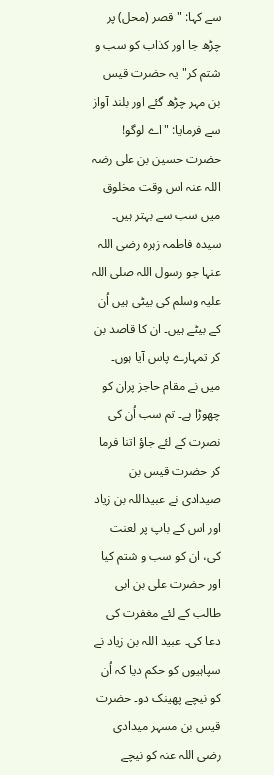سے کہا: "قصر (محل) پر چڑھ جا اور کذاب کو سب و شتم کر" یہ حضرت قیس بن مہر چڑھ گئے اور بلند آواز سے فرمایا: "اے لوگو! حضرت حسین بن علی رضہ اللہ عنہ اس وقت مخلوق میں سب سے بہتر ہیں۔ سیدہ فاطمہ زہرہ رضی اللہ عنہا جو رسول اللہ صلی اللہ علیہ وسلم کی بیٹی ہیں اُن کے بیٹے ہیں۔ ان کا قاصد بن کر تمہارے پاس آیا ہوں۔ میں نے مقام حاجز پران کو چھوڑا ہے۔ تم سب اُن کی نصرت کے لئے جاؤ اتنا فرما کر حضرت قیس بن صیدادی نے عبیداللہ بن زیاد اور اس کے باپ پر لعنت کی، ان کو سب و شتم کیا اور حضرت علی بن ابی طالب کے لئے مغفرت کی دعا کی۔ عبید اللہ بن زیاد نے سپاہیوں کو حکم دیا کہ اُن کو نیچے پھینک دو۔ حضرت قیس بن مسہر میدادی رضی اللہ عنہ کو نیچے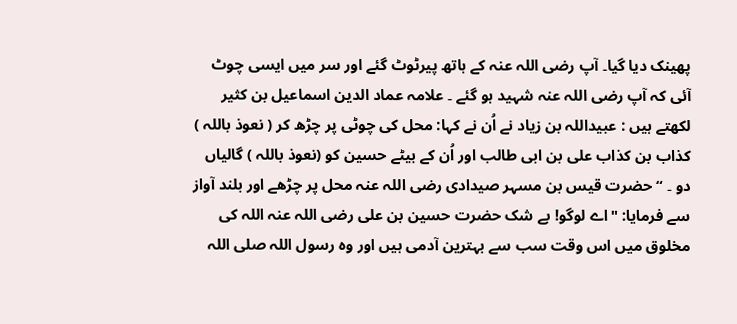پھینک دیا گیا۔ آپ رضی اللہ عنہ کے ہاتھ پیرٹوٹ گئے اور سر میں ایسی چوٹ آئی کہ آپ رضی اللہ عنہ شہید ہو گئے ۔ علامہ عماد الدین اسماعیل بن کثیر لکھتے ہیں : عبیداللہ بن زیاد نے اُن نے کہا: محل کی چوٹی پر چڑھ کر ( نعوذ باللہ ) کذاب بن کذاب علی بن ابی طالب اور اُن کے بیٹے حسین کو (نعوذ باللہ ) گالیاں دو ۔ “ حضرت قیس بن مسہر صیدادی رضی اللہ عنہ محل پر چڑھے اور بلند آواز سے فرمایا: "اے لوگو! بے شک حضرت حسین بن علی رضی اللہ عنہ اللہ کی مخلوق میں اس وقت سب سے بہترین آدمی ہیں اور وہ رسول اللہ صلی اللہ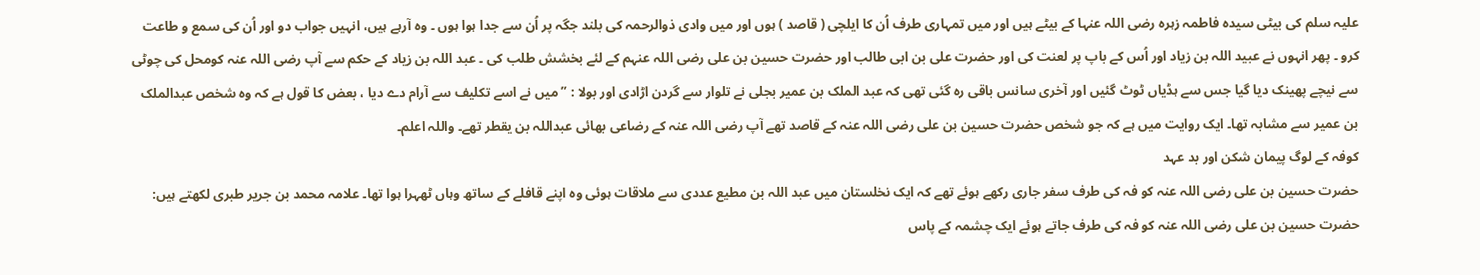علیہ سلم کی بیٹی سیدہ فاطمہ زہرہ رضی اللہ عنہا کے بیٹے ہیں اور میں تمہاری طرف اُن کا ایلچی ( قاصد ) ہوں اور میں وادی ذوالرحمہ کی بلند جگہ پر اُن سے جدا ہوا ہوں ۔ وہ آرہے ہیں، انہیں جواب دو اور اُن کی سمع و طاعت کرو ۔ پھر انہوں نے عبید اللہ بن زیاد اور اُس کے باپ پر لعنت کی اور حضرت علی بن ابی طالب اور حضرت حسین بن علی رضی اللہ عنہم کے لئے بخشش طلب کی ۔ عبد اللہ بن زیاد کے حکم سے آپ رضی اللہ عنہ کومحل کی چوٹی سے نیچے پھینک دیا گیا جس سے ہڈیاں ٹوٹ گئیں اور آخری سانس باقی رہ گئی تھی کہ عبد الملک بن عمیر بجلی نے تلوار سے گردن اڑادی اور بولا : ”میں نے اسے تکلیف سے آرام دے دیا ، بعض کا قول ہے کہ وہ شخص عبدالملک بن عمیر سے مشابہ تھا۔ ایک روایت میں ہے کہ جو شخص حضرت حسین بن علی رضی اللہ عنہ کے قاصد تھے آپ رضی اللہ عنہ کے رضاعی بھائی عبداللہ بن یقطر تھے۔ واللہ اعلم۔
کوفہ کے لوگ پیمان شکن اور بد عہد
حضرت حسین بن علی رضی اللہ عنہ کو فہ کی طرف سفر جاری رکھے ہوئے تھے کہ ایک نخلستان میں عبد اللہ بن مطیع عددی سے ملاقات ہوئی وہ اپنے قافلے کے ساتھ وہاں ٹھہرا ہوا تھا۔ علامہ محمد بن جریر طبری لکھتے ہیں: حضرت حسین بن علی رضی اللہ عنہ کو فہ کی طرف جاتے ہوئے ایک چشمہ کے پاس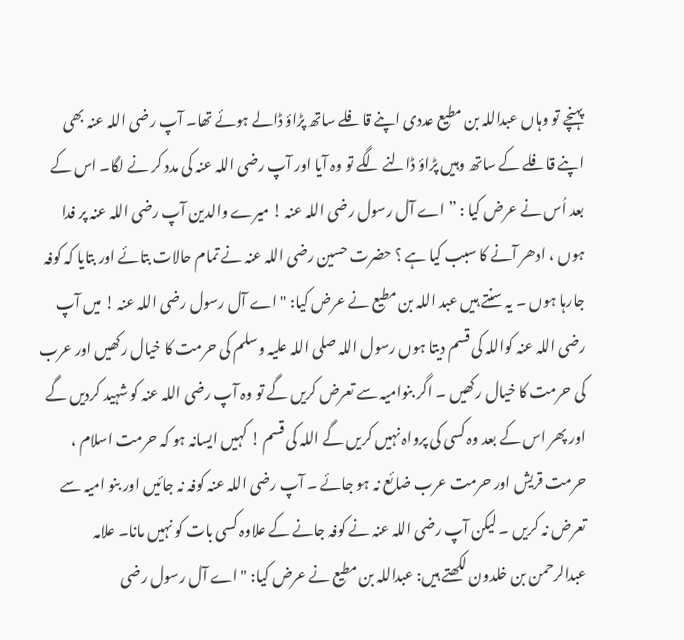پہنچے تو وہاں عبداللہ بن مطیع عددی اپنے قافلے ساتھ پڑاؤ ڈالے ہوئے تھا۔ آپ رضی اللہ عنہ بھی اپنے قافلے کے ساتھ وہیں پڑاؤ ڈالنے لگے تو وہ آیا اور آپ رضی اللہ عنہ کی مدد کر نے لگا۔ اس کے بعد اُس نے عرض کیا : ”اے آل رسول رضی اللہ عنہ ! میرے والدین آپ رضی اللہ عنہ پر فدا ہوں ، ادھر آنے کا سبب کیا ہے ؟ حضرت حسین رضی اللہ عنہ نے تمام حالات بتائے اور بتایا کہ کوفہ جارہا ہوں ۔ یہ سنتے ہیں عبد اللہ بن مطیع نے عرض کیا: "اے آل رسول رضی اللہ عنہ ! میں آپ رضی اللہ عنہ کواللہ کی قسم دیتا ہوں رسول اللہ صلی اللہ علیہ وسلم کی حرمت کا خیال رکھیں اور عرب کی حرمت کا خیال رکھیں ۔ اگر بنوامیہ سے تعرض کریں گے تو وہ آپ رضی اللہ عنہ کو شہید کردیں گے اور پھر اس کے بعد وہ کسی کی پرواہ نہیں کریں گے اللہ کی قسم ! کہیں ایسانہ ہو کہ حرمت اسلام ، حرمت قریش اور حرمت عرب ضائع نہ ہو جائے ۔ آپ رضی اللہ عنہ کوفہ نہ جائیں اور بنو امیہ سے تعرض نہ کریں ۔ لیکن آپ رضی اللہ عنہ نے کوفہ جانے کے علاوہ کسی بات کو نہیں مانا۔ علامہ عبدالرحمن بن خلدون لکھتے ہیں: عبداللہ بن مطیع نے عرض کیا: " اے آل رسول رضی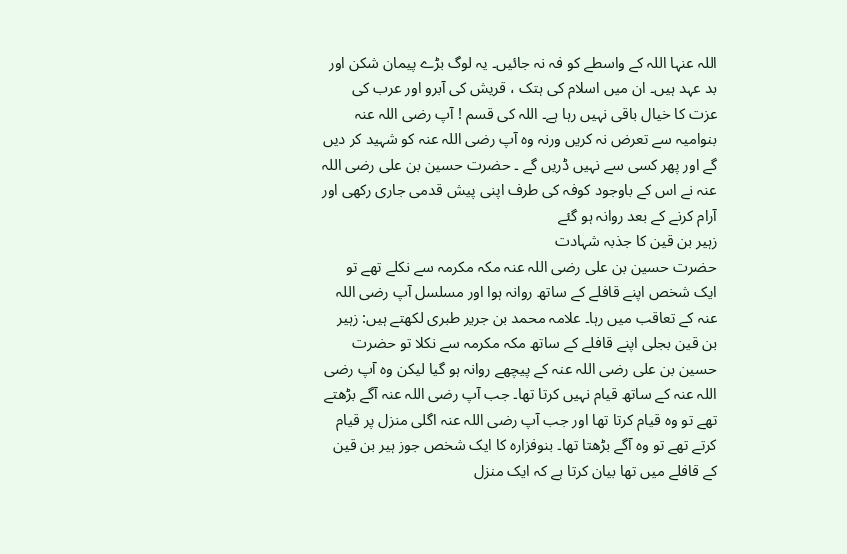اللہ عنہا اللہ کے واسطے کو فہ نہ جائیں۔ یہ لوگ بڑے پیمان شکن اور بد عہد ہیں۔ ان میں اسلام کی ہتک ، قریش کی آبرو اور عرب کی عزت کا خیال باقی نہیں رہا ہے۔ اللہ کی قسم ! آپ رضی اللہ عنہ بنوامیہ سے تعرض نہ کریں ورنہ وہ آپ رضی اللہ عنہ کو شہید کر دیں گے اور پھر کسی سے نہیں ڈریں گے ۔ حضرت حسین بن علی رضی اللہ عنہ نے اس کے باوجود کوفہ کی طرف اپنی پیش قدمی جاری رکھی اور آرام کرنے کے بعد روانہ ہو گئے
زہیر بن قین کا جذبہ شہادت
حضرت حسین بن علی رضی اللہ عنہ مکہ مکرمہ سے نکلے تھے تو ایک شخص اپنے قافلے کے ساتھ روانہ ہوا اور مسلسل آپ رضی اللہ عنہ کے تعاقب میں رہا۔ علامہ محمد بن جریر طبری لکھتے ہیں: زہیر بن قین بجلی اپنے قافلے کے ساتھ مکہ مکرمہ سے نکلا تو حضرت حسین بن علی رضی اللہ عنہ کے پیچھے روانہ ہو گیا لیکن وہ آپ رضی اللہ عنہ کے ساتھ قیام نہیں کرتا تھا۔ جب آپ رضی اللہ عنہ آگے بڑھتے تھے تو وہ قیام کرتا تھا اور جب آپ رضی اللہ عنہ اگلی منزل پر قیام کرتے تھے تو وہ آگے بڑھتا تھا۔ بنوفزارہ کا ایک شخص جوز ہیر بن قین کے قافلے میں تھا بیان کرتا ہے کہ ایک منزل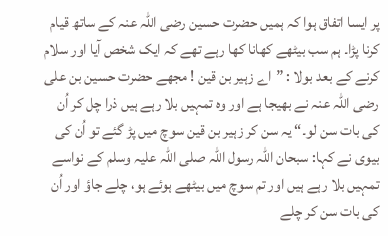پر ایسا اتفاق ہوا کہ ہمیں حضرت حسین رضی اللہ عنہ کے ساتھ قیام کرنا پڑا۔ ہم سب بیٹھے کھانا کھا رہے تھے کہ ایک شخص آیا اور سلام کرنے کے بعد بولا : ”اے زہیر بن قین ! مجھے حضرت حسین بن علی رضی اللہ عنہ نے بھیجا ہے اور وہ تمہیں بلا رہے ہیں ذرا چل کر اُن کی بات سن لو۔“ یہ سن کر زہیر بن قین سوچ میں پڑ گئے تو اُن کی بیوی نے کہا: سبحان اللہ رسول اللہ صلی اللہ علیہ وسلم کے نواسے تمہیں بلا رہے ہیں اور تم سوچ میں بیٹھے ہوئے ہو، چلے جاؤ اور اُن کی بات سن کر چلے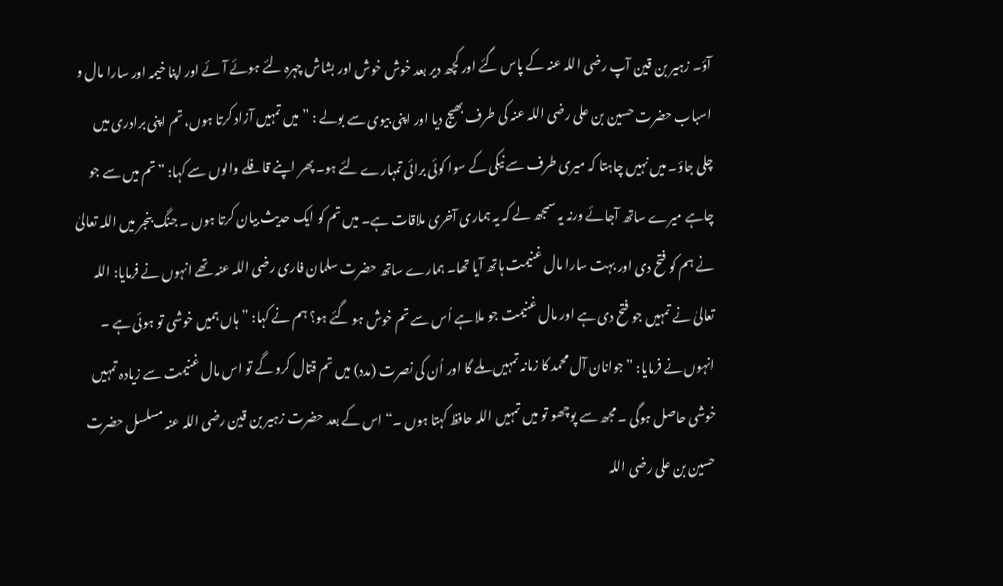آؤ۔ زہیر بن قین آپ رضی اللہ عنہ کے پاس گئے اور کچھ دیر بعد خوش خوش اور بشاش چہرہ لئے ہوئے آئے اور اپنا خیمہ اور سارا مال و اسباب حضرت حسین بن علی رضی اللہ عنہ کی طرف بھیج دیا اور اپنی بیوی سے بولے : ” میں تمہیں آزاد کرتا ہوں، تم اپنی برادری میں چلی جاؤ۔ میں نہیں چاہتا کہ میری طرف سے نیکی کے سوا کوئی برائی تمہارے لئے ہو۔ پھر اپنے قافلے والوں سے کہا: ”تم میں سے جو چاہے میرے ساتھ آجائے ورنہ یہ سمجھ لے کہ یہ ہماری آخری ملاقات ہے۔ میں تم کو ایک حدیث بیان کرتا ہوں ۔ جنگ بنجر میں اللہ تعالیٰ نے ہم کو فتح دی اور بہت سارا مال غنیمت ہاتھ آیا تھا۔ ہمارے ساتھ حضرت سلمان فاری رضی اللہ عنہ تھے انہوں نے فرمایا: اللہ تعالیٰ نے تمہیں جو فتح دی ہے اور مال غنیمت جو ملا ہے اُس سے تم خوش ہو گئے ہو؟ ہم نے کہا: ”ہاں ہمیں خوشی تو ہوئی ہے ۔ انہوں نے فرمایا: ” جوانان آل محمد کا زمانہ تمہیں ملے گا اور اُن کی نصرت (مدد) میں تم قتال کرو گے تو اس مال غنیمت سے زیادہ تمہیں خوشی حاصل ہوگی ۔ مجھ سے پوچھو تو میں تمہیں اللہ حافظ کہتا ہوں ۔“ اس کے بعد حضرت زہیر بن قین رضی اللہ عنہ مسلسل حضرت حسین بن علی رضی اللہ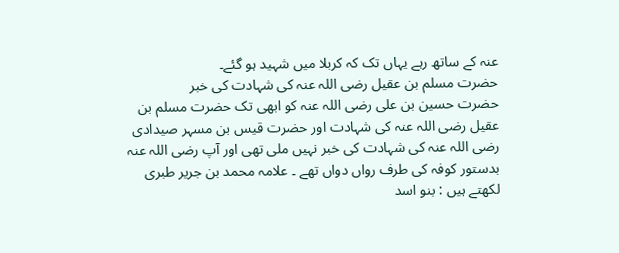عنہ کے ساتھ رہے یہاں تک کہ کربلا میں شہید ہو گئے۔
حضرت مسلم بن عقیل رضی اللہ عنہ کی شہادت کی خبر
حضرت حسین بن علی رضی اللہ عنہ کو ابھی تک حضرت مسلم بن عقیل رضی اللہ عنہ کی شہادت اور حضرت قیس بن مسہر صیدادی رضی اللہ عنہ کی شہادت کی خبر نہیں ملی تھی اور آپ رضی اللہ عنہ بدستور کوفہ کی طرف رواں دواں تھے ۔ علامہ محمد بن جریر طبری لکھتے ہیں : بنو اسد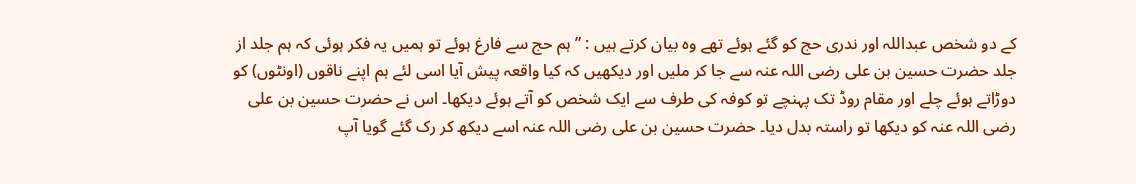کے دو شخص عبداللہ اور ندری حج کو گئے ہوئے تھے وہ بیان کرتے ہیں : ”ہم حج سے فارغ ہوئے تو ہمیں یہ فکر ہوئی کہ ہم جلد از جلد حضرت حسین بن علی رضی اللہ عنہ سے جا کر ملیں اور دیکھیں کہ کیا واقعہ پیش آیا اسی لئے ہم اپنے ناقوں (اونٹوں) کو دوڑاتے ہوئے چلے اور مقام روڈ تک پہنچے تو کوفہ کی طرف سے ایک شخص کو آتے ہوئے دیکھا۔ اس نے حضرت حسین بن علی رضی اللہ عنہ کو دیکھا تو راستہ بدل دیا۔ حضرت حسین بن علی رضی اللہ عنہ اسے دیکھ کر رک گئے گویا آپ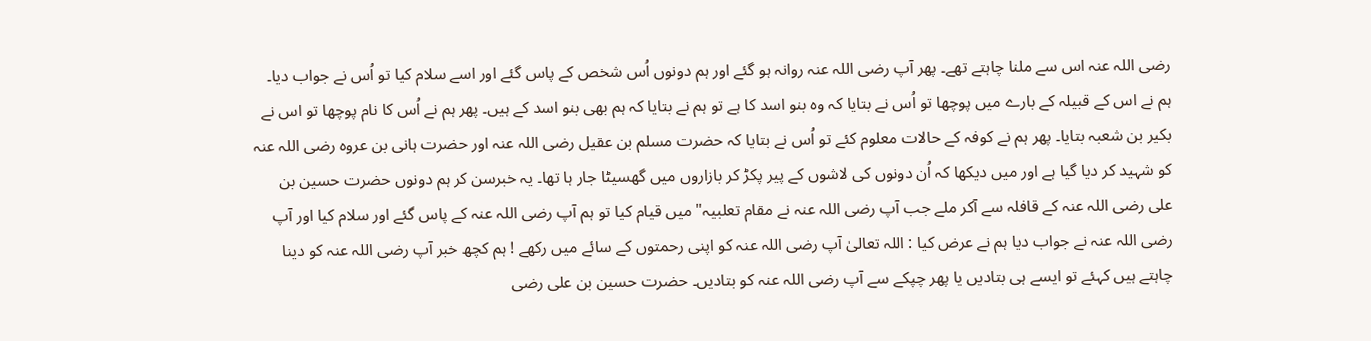رضی اللہ عنہ اس سے ملنا چاہتے تھے۔ پھر آپ رضی اللہ عنہ روانہ ہو گئے اور ہم دونوں اُس شخص کے پاس گئے اور اسے سلام کیا تو اُس نے جواب دیا۔ ہم نے اس کے قبیلہ کے بارے میں پوچھا تو اُس نے بتایا کہ وہ بنو اسد کا ہے تو ہم نے بتایا کہ ہم بھی بنو اسد کے ہیں۔ پھر ہم نے اُس کا نام پوچھا تو اس نے بکیر بن شعبہ بتایا۔ پھر ہم نے کوفہ کے حالات معلوم کئے تو اُس نے بتایا کہ حضرت مسلم بن عقیل رضی اللہ عنہ اور حضرت ہانی بن عروہ رضی اللہ عنہ کو شہید کر دیا گیا ہے اور میں دیکھا کہ اُن دونوں کی لاشوں کے پیر پکڑ کر بازاروں میں گھسیٹا جار ہا تھا۔ یہ خبرسن کر ہم دونوں حضرت حسین بن علی رضی اللہ عنہ کے قافلہ سے آکر ملے جب آپ رضی اللہ عنہ نے مقام تعلبیہ" میں قیام کیا تو ہم آپ رضی اللہ عنہ کے پاس گئے اور سلام کیا اور آپ رضی اللہ عنہ نے جواب دیا ہم نے عرض کیا : اللہ تعالیٰ آپ رضی اللہ عنہ کو اپنی رحمتوں کے سائے میں رکھے ! ہم کچھ خبر آپ رضی اللہ عنہ کو دینا چاہتے ہیں کہئے تو ایسے ہی بتادیں یا پھر چپکے سے آپ رضی اللہ عنہ کو بتادیں۔ حضرت حسین بن علی رضی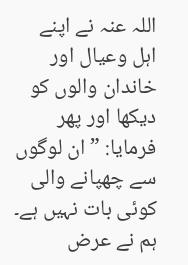اللہ عنہ نے اپنے اہل وعیال اور خاندان والوں کو دیکھا اور پھر فرمایا: ” ان لوگوں سے چھپانے والی کوئی بات نہیں ہے۔ ہم نے عرض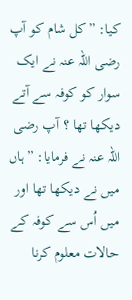کیا: ”کل شام کو آپ رضی اللہ عنہ نے ایک سوار کو کوفہ سے آتے دیکھا تھا ؟ آپ رضی اللہ عنہ نے فرمایا: ”ہاں میں نے دیکھا تھا اور میں اُس سے کوفہ کے حالات معلوم کرنا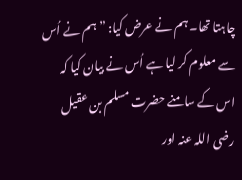چاہتا تھا۔ ہم نے عرض کیا: ”ہم نے اُس سے معلوم کر لیا ہے اُس نے بیان کیا کہ اس کے سامنے حضرت مسلم بن عقیل رضی اللہ عنہ اور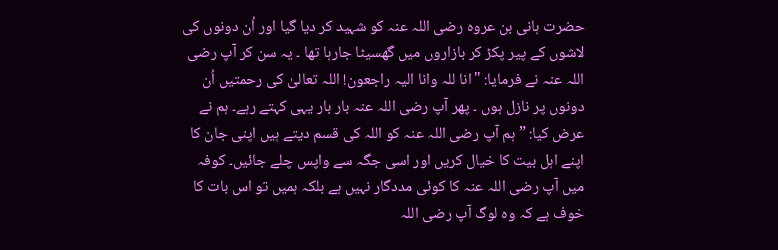حضرت ہانی بن عروہ رضی اللہ عنہ کو شہید کر دیا گیا اور اُن دونوں کی لاشوں کے پیر پکڑ کر بازاروں میں گھسیٹا جارہا تھا ۔ یہ سن کر آپ رضی اللہ عنہ نے فرمایا: "انا للہ وانا الیہ راجعون! اللہ تعالیٰ کی رحمتیں اُن دونوں پر نازل ہوں ۔ پھر آپ رضی اللہ عنہ بار بار یہی کہتے رہے۔ ہم نے عرض کیا: ” ہم آپ رضی اللہ عنہ کو اللہ کی قسم دیتے ہیں اپنی جان کا اپنے اہل بیت کا خیال کریں اور اسی جگہ سے واپس چلے جائیں۔ کوفہ میں آپ رضی اللہ عنہ کا کوئی مددگار نہیں ہے بلکہ ہمیں تو اس بات کا خوف ہے کہ وہ لوگ آپ رضی اللہ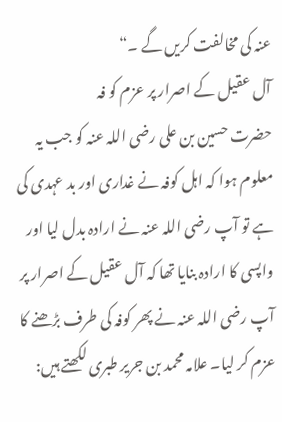عنہ کی مخالفت کریں گے ۔“
آل عقیل کے اصرار پر عزم کو فہ
حضرت حسین بن علی رضی اللہ عنہ کو جب یہ معلوم ہوا کہ اہل کوفہ نے غداری اور بد عہدی کی ہے تو آپ رضی اللہ عنہ نے ارادہ بدل لیا اور واپسی کا ارادہ بنایا تھا کہ آل عقیل کے اصرار پر آپ رضی اللہ عنہ نے پھر کوفہ کی طرف بڑھنے کا عزم کر لیا۔ علامہ محمد بن جریر طبری لکھتے ہیں: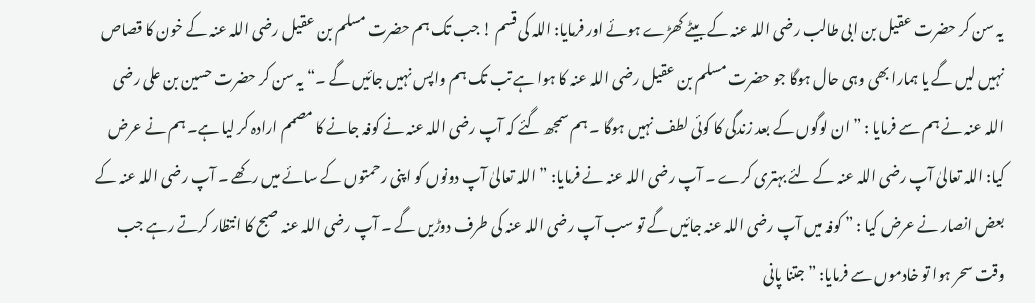یہ سن کر حضرت عقیل بن ابی طالب رضی اللہ عنہ کے بیٹے کھڑے ہوئے اور فرمایا: اللہ کی قسم ! جب تک ہم حضرت مسلم بن عقیل رضی اللہ عنہ کے خون کا قصاص نہیں لیں گے یا ہمارا بھی وہی حال ہوگا جو حضرت مسلم بن عقیل رضی اللہ عنہ کا ہوا ہے تب تک ہم واپس نہیں جائیں گے ۔“ یہ سن کر حضرت حسین بن علی رضی اللہ عنہ نے ہم سے فرمایا : ” ان لوگوں کے بعد زندگی کا کوئی لطف نہیں ہوگا ۔ ہم سمجھ گئے کہ آپ رضی اللہ عنہ نے کوفہ جانے کا مصمم ارادہ کر لیا ہے۔ ہم نے عرض کیا: اللہ تعالیٰ آپ رضی اللہ عنہ کے لئے بہتری کرے ۔ آپ رضی اللہ عنہ نے فرمایا: ” اللہ تعالیٰ آپ دونوں کو اپنی رحمتوں کے سائے میں رکھے ۔ آپ رضی اللہ عنہ کے بعض انصار نے عرض کیا : ” کوفہ میں آپ رضی اللہ عنہ جائیں گے تو سب آپ رضی اللہ عنہ کی طرف دوڑیں گے ۔ آپ رضی اللہ عنہ صبح کا انتظار کرتے رہے جب وقت سحر ہوا تو خادموں سے فرمایا: ” جتنا پانی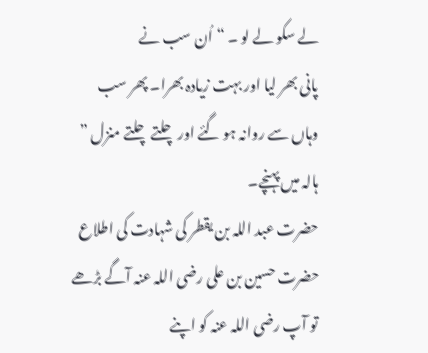لے سکو لے لو ۔ “ اُن سب نے
پانی بھر لیا اور بہت زیادہ بھرا۔ پھر سب وہاں سے روانہ ہو گئے اور چلتے چلتے منزل ” ہالہ میں پہنچے۔
حضرت عبد اللہ بن یقطر کی شہادت کی اطلاع
حضرت حسین بن علی رضی اللہ عنہ آگے بڑھے تو آپ رضی اللہ عنہ کو اپنے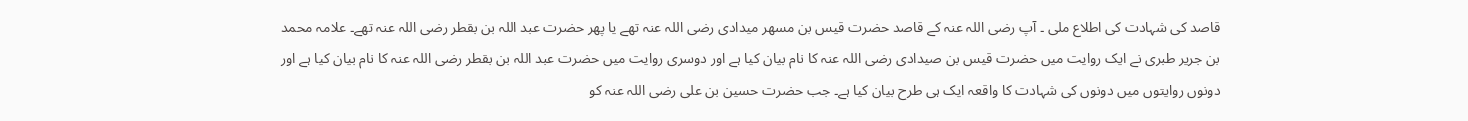قاصد کی شہادت کی اطلاع ملی ۔ آپ رضی اللہ عنہ کے قاصد حضرت قیس بن مسهر میدادی رضی اللہ عنہ تھے یا پھر حضرت عبد اللہ بن بقطر رضی اللہ عنہ تھے۔ علامہ محمد بن جریر طبری نے ایک روایت میں حضرت قیس بن صیدادی رضی اللہ عنہ کا نام بیان کیا ہے اور دوسری روایت میں حضرت عبد اللہ بن بقطر رضی اللہ عنہ کا نام بیان کیا ہے اور دونوں روایتوں میں دونوں کی شہادت کا واقعہ ایک ہی طرح بیان کیا ہے۔ جب حضرت حسین بن علی رضی اللہ عنہ کو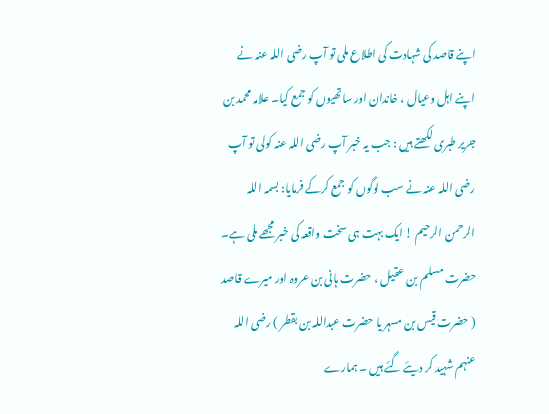اپنے قاصد کی شہادت کی اطلاع ملی تو آپ رضی اللہ عنہ نے اپنے اہل وعیال ، خاندان اور ساتھیوں کو جمع کیا۔ علامہ محمد بن جریر طبری لکھتے ہیں : جب یہ خبر آپ رضی اللہ عنہ کولی تو آپ رضی اللہ عنہ نے سب لوگوں کو جمع کرکے فرمایا: بسمہ اللہ الرحمن الرحیم ! ایک بہت ہی سخت واقعہ کی خبر مجھے ملی ہے۔ حضرت مسلم بن عقیل ، حضرت ہانی بن عروہ اور میرے قاصد ( حضرت قیس بن مسہر یا حضرت عبداللہ بن بقطر ) رضی اللہ عنہم شہید کر دیئے گئے ہیں ۔ ہمارے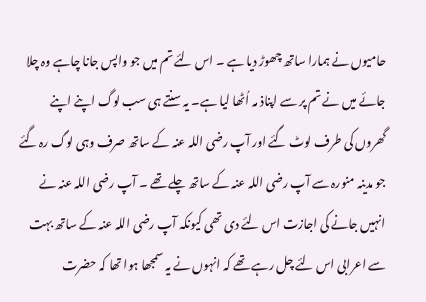حامیوں نے ہمارا ساتھ چھوڑ دیا ہے ۔ اس لئے تم میں جو واپس جانا چاہے وہ چلا جائے میں نے تم پر سے اپناذ مہ اُٹھا لیا ہے۔ یہ سنتے ہی سب لوگ اپنے اپنے گھروں کی طرف لوٹ گئے اور آپ رضی اللہ عنہ کے ساتھ صرف وہی لوگ رہ گئے جو مدینہ منورہ سے آپ رضی اللہ عنہ کے ساتھ چلے تھے ۔ آپ رضی اللہ عنہ نے انہیں جانے کی اجازت اس لئے دی تھی کیونکہ آپ رضی اللہ عنہ کے ساتھ بہت سے اعرابی اس لئے چل رہے تھے کہ انہوں نے یہ سمجھا ہوا تھا کہ حضرت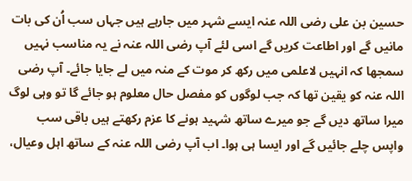حسین بن علی رضی اللہ عنہ ایسے شہر میں جارہے ہیں جہاں سب اُن کی بات مانیں گے اور اطاعت کریں گے اسی لئے آپ رضی اللہ عنہ نے یہ مناسب نہیں سمجھا کہ انہیں لاعلمی میں رکھ کر موت کے منہ میں لے جایا جائے۔ آپ رضی اللہ عنہ کو یقین تھا کہ جب لوگوں کو مفصل حال معلوم ہو جائے گا تو وہی لوگ میرا ساتھ دیں گے جو میرے ساتھ شہید ہونے کا عزم رکھتے ہیں باقی سب واپس چلے جائیں گے اور ایسا ہی ہوا۔ اب آپ رضی اللہ عنہ کے ساتھ اہل وعیال،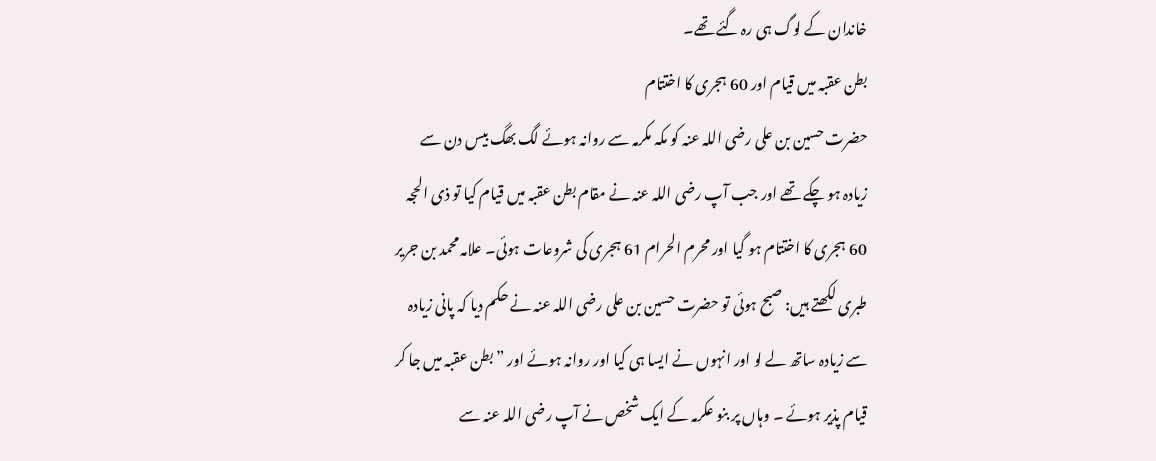خاندان کے لوگ ہی رہ گئے تھے۔
بطن عقبہ میں قیام اور 60 ہجری کا اختتام
حضرت حسین بن علی رضی اللہ عنہ کو مکہ مکرمہ سے روانہ ہوئے لگ بھگ بیس دن سے زیادہ ہو چکے تھے اور جب آپ رضی اللہ عنہ نے مقام بطن عقبہ میں قیام کیا تو ذی الحجہ 60 ہجری کا اختتام ہو گیا اور محرم الحرام 61 ہجری کی شروعات ہوئی۔ علامہ محمد بن جریر طبری لکھتے ہیں: صبح ہوئی تو حضرت حسین بن علی رضی اللہ عنہ نے حکم دیا کہ پانی زیادہ سے زیادہ ساتھ لے لو اور انہوں نے ایسا ہی کیا اور روانہ ہوئے اور ” بطن عقبہ میں جا کر قیام پذیر ہوئے ۔ وہاں پر بنو عکرمہ کے ایک شخص نے آپ رضی اللہ عنہ سے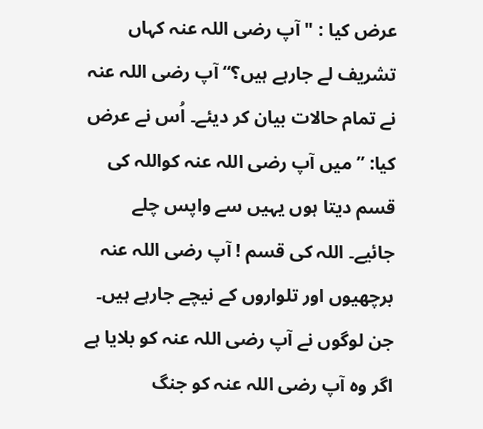عرض کیا : " آپ رضی اللہ عنہ کہاں تشریف لے جارہے ہیں؟“ آپ رضی اللہ عنہ نے تمام حالات بیان کر دیئے۔ اُس نے عرض کیا: ” میں آپ رضی اللہ عنہ کواللہ کی قسم دیتا ہوں یہیں سے واپس چلے جائیے۔ اللہ کی قسم ! آپ رضی اللہ عنہ برچھیوں اور تلواروں کے نیچے جارہے ہیں۔ جن لوگوں نے آپ رضی اللہ عنہ کو بلایا ہے اگر وہ آپ رضی اللہ عنہ کو جنگ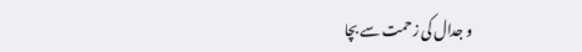و جدال کی زحمت سے بچا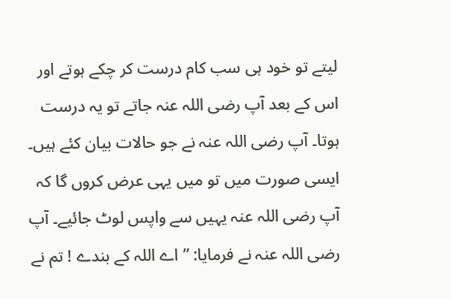لیتے تو خود ہی سب کام درست کر چکے ہوتے اور اس کے بعد آپ رضی اللہ عنہ جاتے تو یہ درست ہوتا۔ آپ رضی اللہ عنہ نے جو حالات بیان کئے ہیں۔ ایسی صورت میں تو میں یہی عرض کروں گا کہ آپ رضی اللہ عنہ یہیں سے واپس لوٹ جائیے۔ آپ رضی اللہ عنہ نے فرمایا: ” اے اللہ کے بندے ! تم نے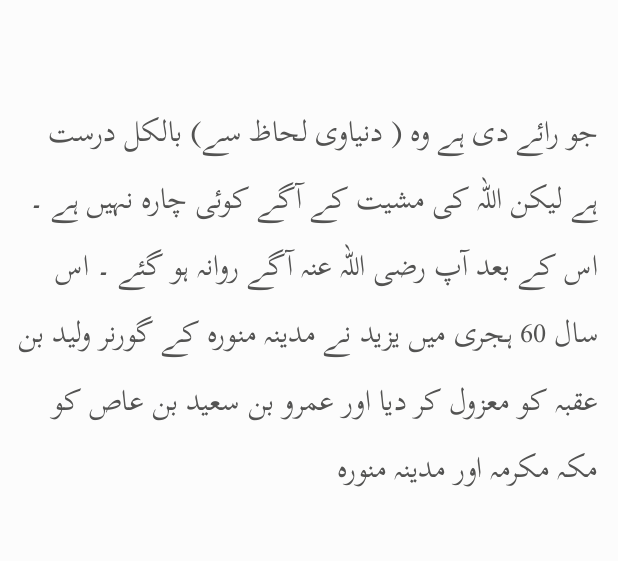جو رائے دی ہے وہ ( دنیاوی لحاظ سے) بالکل درست ہے لیکن اللہ کی مشیت کے آگے کوئی چارہ نہیں ہے ۔ اس کے بعد آپ رضی اللہ عنہ آگے روانہ ہو گئے ۔ اس سال 60 ہجری میں یزید نے مدینہ منورہ کے گورنر ولید بن عقبہ کو معزول کر دیا اور عمرو بن سعید بن عاص کو مکہ مکرمہ اور مدینہ منورہ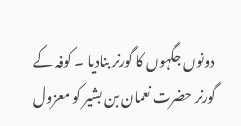دونوں جگہوں کا گورنر بنادیا ۔ کوفہ کے گورنر حضرت نعمان بن بشیر کو معزول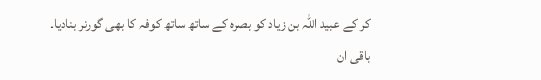کر کے عبید اللہ بن زیاد کو بصرہ کے ساتھ ساتھ کوفہ کا بھی گورنر بنادیا۔
باقی ان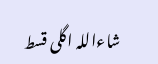شاءاللہ اگلی قسط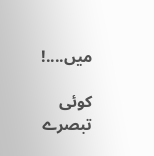میں....!

کوئی تبصرے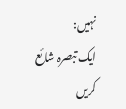نہیں:
ایک تبصرہ شائع کریں